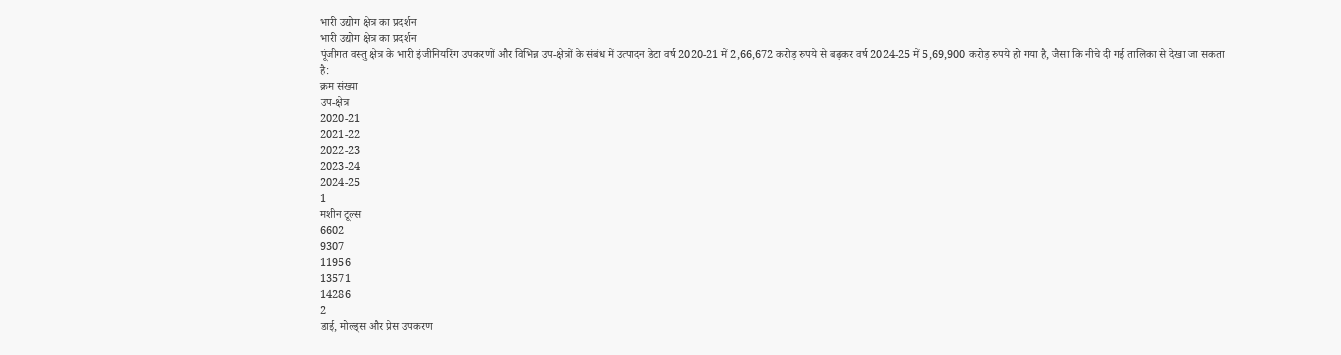भारी उद्योग क्षेत्र का प्रदर्शन
भारी उद्योग क्षेत्र का प्रदर्शन
पूंजीगत वस्तु क्षेत्र के भारी इंजीनियरिंग उपकरणों और विभिन्न उप-क्षेत्रों के संबंध में उत्पादन डेटा वर्ष 2020-21 में 2,66,672 करोड़ रुपये से बढ़कर वर्ष 2024-25 में 5,69,900 करोड़ रुपये हो गया है, जैसा कि नीचे दी गई तालिका से देखा जा सकता है:
क्रम संख्या
उप-क्षेत्र
2020-21
2021-22
2022-23
2023-24
2024-25
1
मशीन टूल्स
6602
9307
11956
13571
14286
2
डाई, मोल्ड्स और प्रेस उपकरण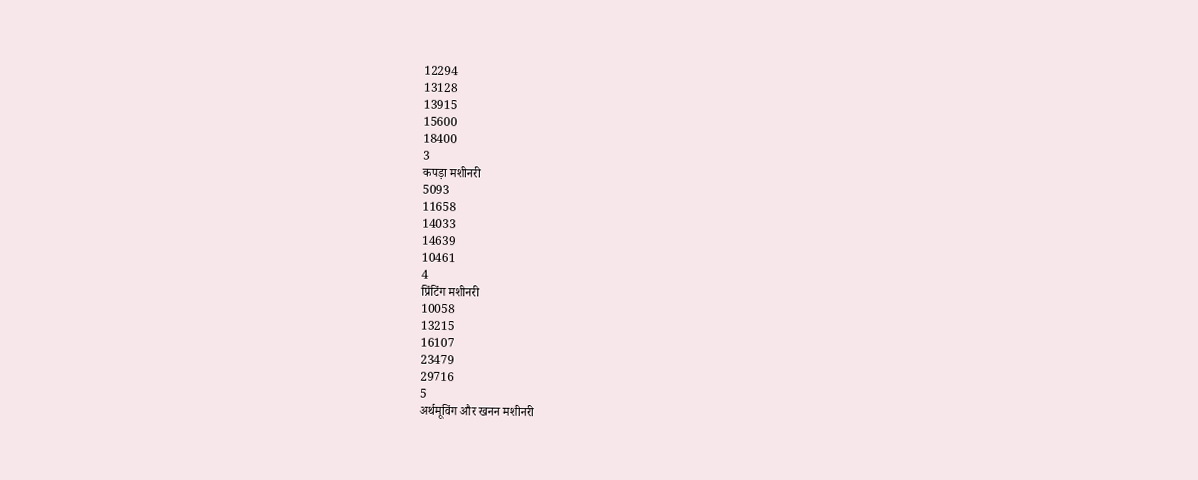12294
13128
13915
15600
18400
3
कपड़ा मशीनरी
5093
11658
14033
14639
10461
4
प्रिंटिंग मशीनरी
10058
13215
16107
23479
29716
5
अर्थमूविंग और खनन मशीनरी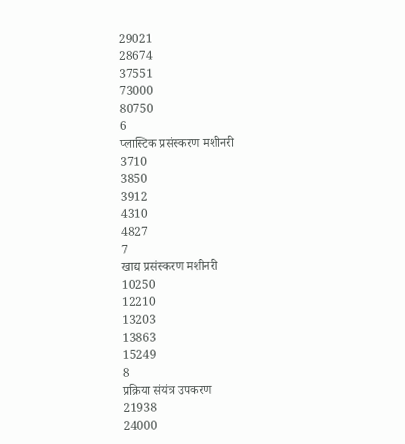29021
28674
37551
73000
80750
6
प्लास्टिक प्रसंस्करण मशीनरी
3710
3850
3912
4310
4827
7
खाद्य प्रसंस्करण मशीनरी
10250
12210
13203
13863
15249
8
प्रक्रिया संयंत्र उपकरण
21938
24000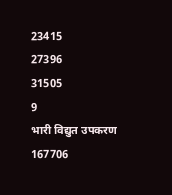23415
27396
31505
9
भारी विद्युत उपकरण
167706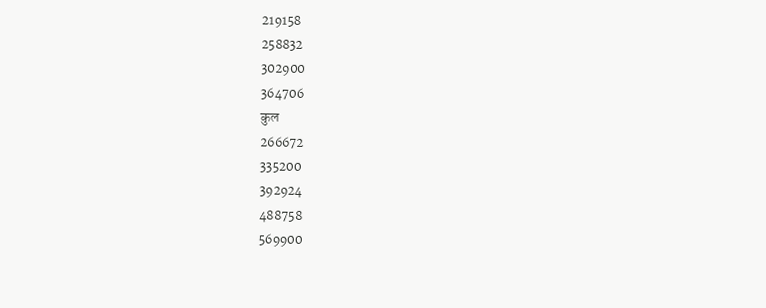219158
258832
302900
364706
कुल
266672
335200
392924
488758
569900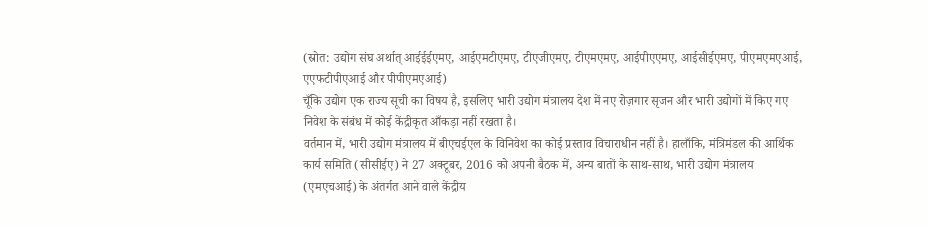(स्रोत: उद्योग संघ अर्थात् आईईईएमए, आईएमटीएमए, टीएजीएमए, टीएमएमए, आईपीएएमए, आईसीईएमए, पीएमएमएआई, एएफटीपीएआई और पीपीएमएआई)
चूँकि उद्योग एक राज्य सूची का विषय है, इसलिए भारी उद्योग मंत्रालय देश में नए रोज़गार सृजन और भारी उद्योगों में किए गए निवेश के संबंध में कोई केंद्रीकृत आँकड़ा नहीं रखता है।
वर्तमान में, भारी उद्योग मंत्रालय में बीएचईएल के विनिवेश का कोई प्रस्ताव विचाराधीन नहीं है। हालाँकि, मंत्रिमंडल की आर्थिक कार्य समिति (सीसीईए) ने 27 अक्टूबर, 2016 को अपनी बैठक में, अन्य बातों के साथ-साथ, भारी उद्योग मंत्रालय (एमएचआई) के अंतर्गत आने वाले केंद्रीय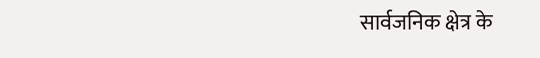सार्वजनिक क्षेत्र के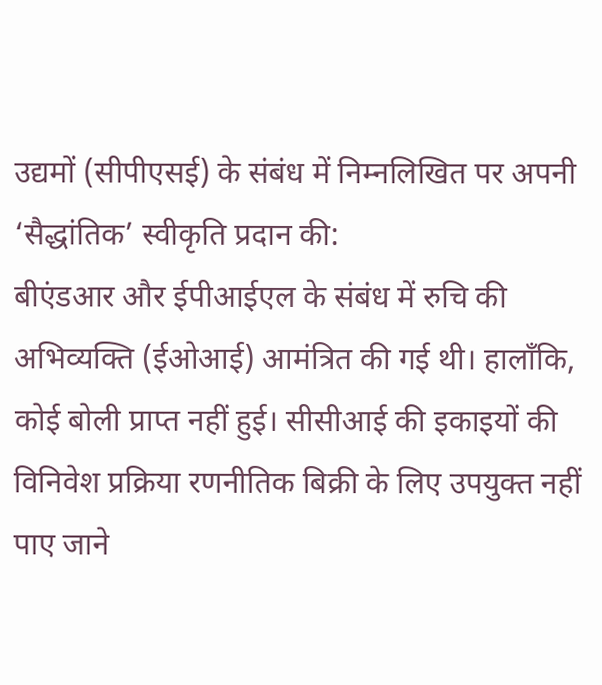उद्यमों (सीपीएसई) के संबंध में निम्नलिखित पर अपनी ‘सैद्धांतिक’ स्वीकृति प्रदान की:
बीएंडआर और ईपीआईएल के संबंध में रुचि की अभिव्यक्ति (ईओआई) आमंत्रित की गई थी। हालाँकि, कोई बोली प्राप्त नहीं हुई। सीसीआई की इकाइयों की विनिवेश प्रक्रिया रणनीतिक बिक्री के लिए उपयुक्त नहीं पाए जाने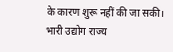के कारण शुरू नहीं की जा सकी।
भारी उद्योग राज्य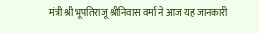मंत्री श्री भूपतिराजू श्रीनिवास वर्मा ने आज यह जानकारी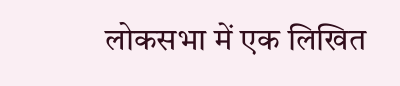लोकसभा में एक लिखित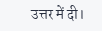उत्तर में दी।